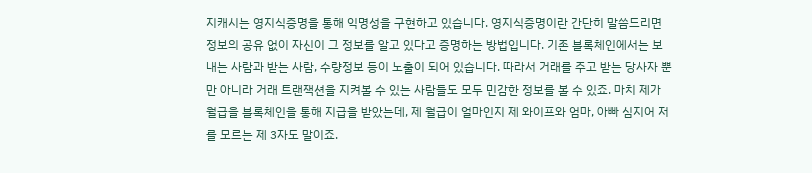지캐시는 영지식증명을 통해 익명성을 구현하고 있습니다. 영지식증명이란 간단히 말씀드리면 정보의 공유 없이 자신이 그 정보를 알고 있다고 증명하는 방법입니다. 기존 블록체인에서는 보내는 사람과 받는 사람, 수량정보 등이 노출이 되어 있습니다. 따라서 거래를 주고 받는 당사자 뿐만 아니라 거래 트랜잭션을 지켜볼 수 있는 사람들도 모두 민감한 정보를 볼 수 있죠. 마치 제가 월급을 블록체인을 통해 지급을 받았는데, 제 월급이 얼마인지 제 와이프와 엄마, 아빠 심지어 저를 모르는 제 3자도 말이죠.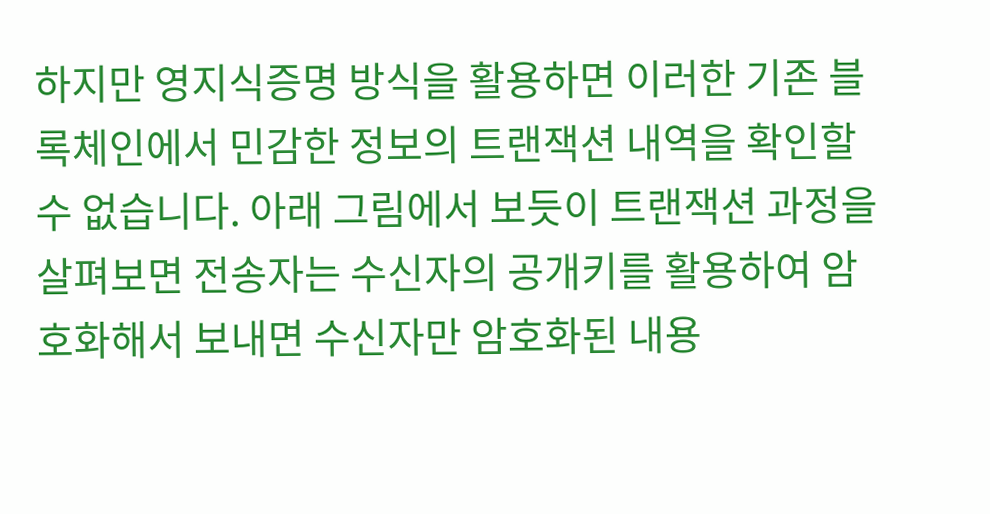하지만 영지식증명 방식을 활용하면 이러한 기존 블록체인에서 민감한 정보의 트랜잭션 내역을 확인할 수 없습니다. 아래 그림에서 보듯이 트랜잭션 과정을 살펴보면 전송자는 수신자의 공개키를 활용하여 암호화해서 보내면 수신자만 암호화된 내용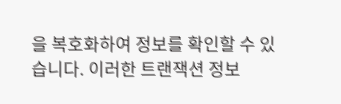을 복호화하여 정보를 확인할 수 있습니다. 이러한 트랜잭션 정보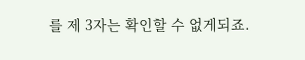를 제 3자는 확인할 수 없게되죠.